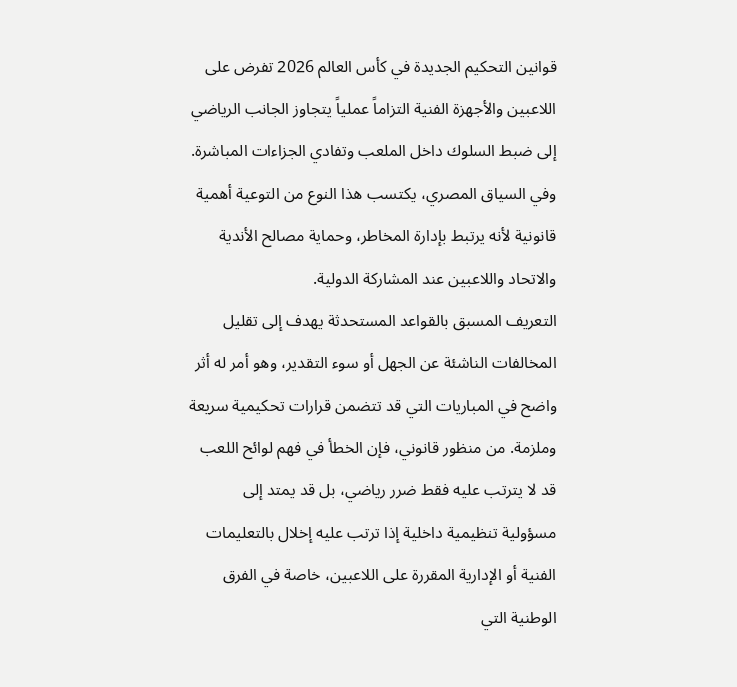قوانين التحكيم الجديدة في كأس العالم 2026 تفرض على اللاعبين والأجهزة الفنية التزاماً عملياً يتجاوز الجانب الرياضي إلى ضبط السلوك داخل الملعب وتفادي الجزاءات المباشرة. وفي السياق المصري، يكتسب هذا النوع من التوعية أهمية قانونية لأنه يرتبط بإدارة المخاطر، وحماية مصالح الأندية والاتحاد واللاعبين عند المشاركة الدولية.
التعريف المسبق بالقواعد المستحدثة يهدف إلى تقليل المخالفات الناشئة عن الجهل أو سوء التقدير، وهو أمر له أثر واضح في المباريات التي قد تتضمن قرارات تحكيمية سريعة وملزمة. من منظور قانوني، فإن الخطأ في فهم لوائح اللعب قد لا يترتب عليه فقط ضرر رياضي، بل قد يمتد إلى مسؤولية تنظيمية داخلية إذا ترتب عليه إخلال بالتعليمات الفنية أو الإدارية المقررة على اللاعبين، خاصة في الفرق الوطنية التي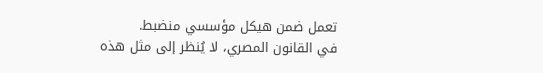تعمل ضمن هيكل مؤسسي منضبط.
في القانون المصري، لا يُنظر إلى مثل هذه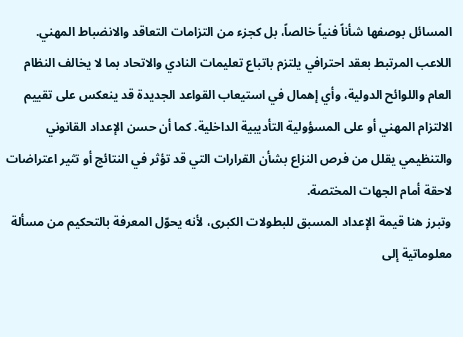المسائل بوصفها شأناً فنياً خالصاً، بل كجزء من التزامات التعاقد والانضباط المهني. اللاعب المرتبط بعقد احترافي يلتزم باتباع تعليمات النادي والاتحاد بما لا يخالف النظام العام واللوائح الدولية، وأي إهمال في استيعاب القواعد الجديدة قد ينعكس على تقييم الالتزام المهني أو على المسؤولية التأديبية الداخلية. كما أن حسن الإعداد القانوني والتنظيمي يقلل من فرص النزاع بشأن القرارات التي قد تؤثر في النتائج أو تثير اعتراضات لاحقة أمام الجهات المختصة.
وتبرز هنا قيمة الإعداد المسبق للبطولات الكبرى، لأنه يحوّل المعرفة بالتحكيم من مسألة معلوماتية إلى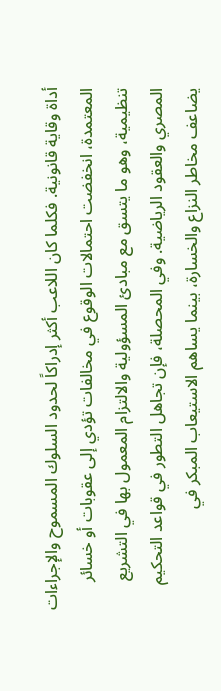أداة وقاية قانونية. فكلما كان اللاعب أكثر إدراكاً لحدود السلوك المسموح والإجراءات المعتمدة، انخفضت احتمالات الوقوع في مخالفات تؤدي إلى عقوبات أو خسائر تنظيمية، وهو ما يتسق مع مبادئ المسؤولية والالتزام المعمول بها في التشريع المصري والعقود الرياضية. وفي المحصلة، فإن تجاهل التطور في قواعد التحكيم يضاعف مخاطر النزاع والخسارة، بينما يساهم الاستيعاب المبكر في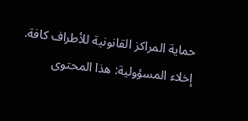حماية المراكز القانونية للأطراف كافة.
إخلاء المسؤولية: هذا المحتوى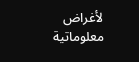لأغراض معلوماتية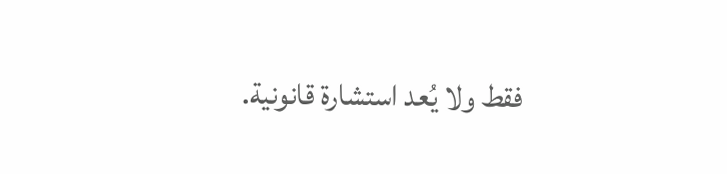فقط ولا يُعد استشارة قانونية.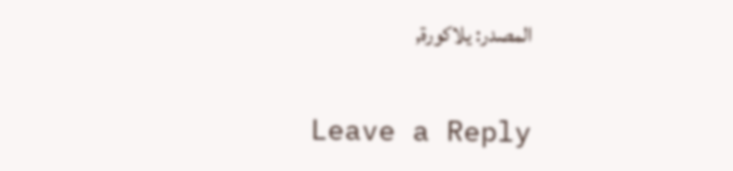المصدر: يلاكورة,

Leave a Reply